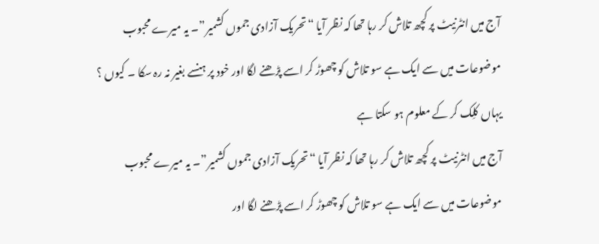آج میں انٹرنیٹ پر کچھ تلاش کر رہا تھا کہ نظر آیا “تحریک آزادی جموں کشمیر”۔ یہ میرے محبوب موضوعات میں سے ایک ہے سو تلاش کو چھوڑ کر اسے پڑھنے لگا اور خود پر ہنسے بغیر نہ رہ سکا ۔ کیوں ؟ یہاں کلِک کر کے معلوم ہو سکتا ہے
آج میں انٹرنیٹ پر کچھ تلاش کر رہا تھا کہ نظر آیا “تحریک آزادی جموں کشمیر”۔ یہ میرے محبوب موضوعات میں سے ایک ہے سو تلاش کو چھوڑ کر اسے پڑھنے لگا اور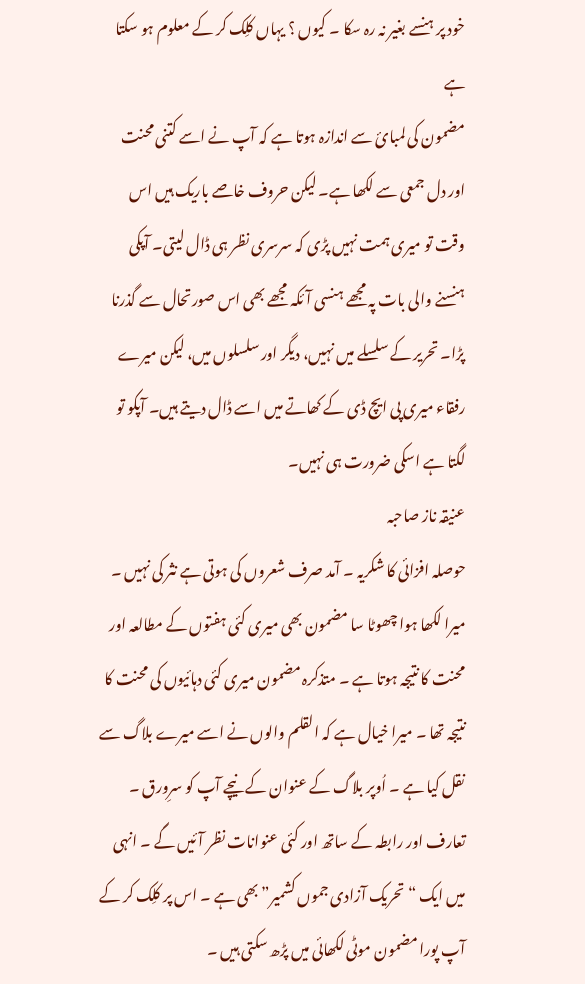خود پر ہنسے بغیر نہ رہ سکا ۔ کیوں ؟ یہاں کلِک کر کے معلوم ہو سکتا ہے
مضمون کی لمبائ سے اندازہ ہوتا ہے کہ آپ نے اسے کتنی محنت اور دل جمعی سے لکھا ہے۔ لیکن حروف خاصے باریک ہیں اس وقت تو میری ہمت نہیں پڑی کہ سرسری نظر ہی ڈال لیتی۔ آپکی ہنسنے والی بات پہ مجھے ہنسی آئکہ مجھے بھی اس صورتحال سے گذرنا پڑا۔ تحریر کے سلسلے میں نہیں، دیگر اور سلسلوں میں، لیکن میرے رفقاء میری پی ایچ ڈی کے کھاتے میں اسے ڈال دیتے ہیں۔ آپکو تو لگتا ہے اسکی ضرورت ہی نہیں۔
عنیقہ ناز صاحبہ
حوصلہ افزائی کا شکریہ ۔ آمد صرف شعروں کی ہوتی ہے نثر کی نہیں ۔ میرا لکھا ہوا چھوٹا سا مضمون بھی میری کئی ہفتوں کے مطالعہ اور محنت کا نتیجہ ہوتا ہے ۔ متذکرہ مضمون میری کئی دہائیوں کی محنت کا نتیجہ تھا ۔ میرا خیال ہے کہ القلم والوں نے اسے میرے بلاگ سے نقل کیا ہے ۔ اُوپر بلاگ کے عنوان کے نیچے آپ کو سرِورق ۔ تعارف اور رابطہ کے ساتھ اور کئی عنوانات نظر آئیں گے ۔ انہی میں ایک “تحریک آزادی جموں کشمیر” بھی ہے ۔ اس پر کلِک کر کے آپ پورا مضمون موٹی لکھائی میں پڑھ سکتی ہیں ۔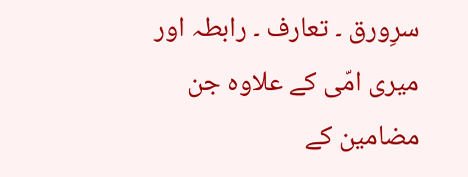سرِورق ۔ تعارف ۔ رابطہ اور میری امّی کے علاوہ جن مضامین کے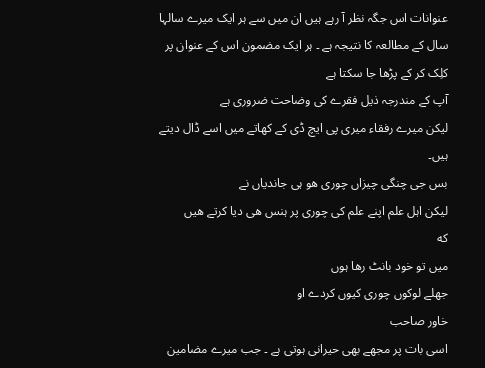عنوانات اس جگہ نظر آ رہے ہیں ان میں سے ہر ایک میرے سالہا سال کے مطالعہ کا نتیجہ ہے ۔ ہر ایک مضمون اس کے عنوان پر کلِک کر کے پڑھا جا سکتا ہے
آپ کے مندرجہ ذیل فقرے کی وضاحت ضروری ہے
لیکن میرے رفقاء میری پی ایچ ڈی کے کھاتے میں اسے ڈال دیتے ہیں۔
بس جی چنگی چیزاں چوری هو ہی جاندیاں نے
لیکن اہل علم اپنے علم کی چوری پر ہنس هی دیا کرتے هیں
که
میں تو خود بانٹ رها ہوں
جھلے لوکوں چوری کیوں کردے او
خاور صاحب
اسی بات پر مجھے بھی حیرانی ہوتی ہے ۔ جب میرے مضامین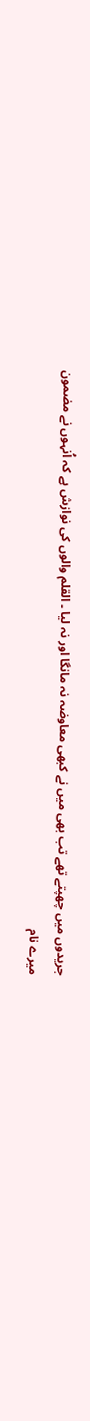جریدوں میں چھپتے تھے تب بھی میں نے کبھی معاوضہ نہ مانگا اور نہ لیا ۔ القلم والوں کی نوازش ہے کہ اُنہوں نے مضمون میرے نام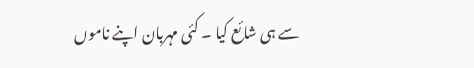سے ہی شائع کیا ۔ کئی مہربان اپنے ناموں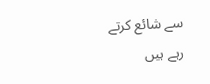سے شائع کرتے رہے ہیں